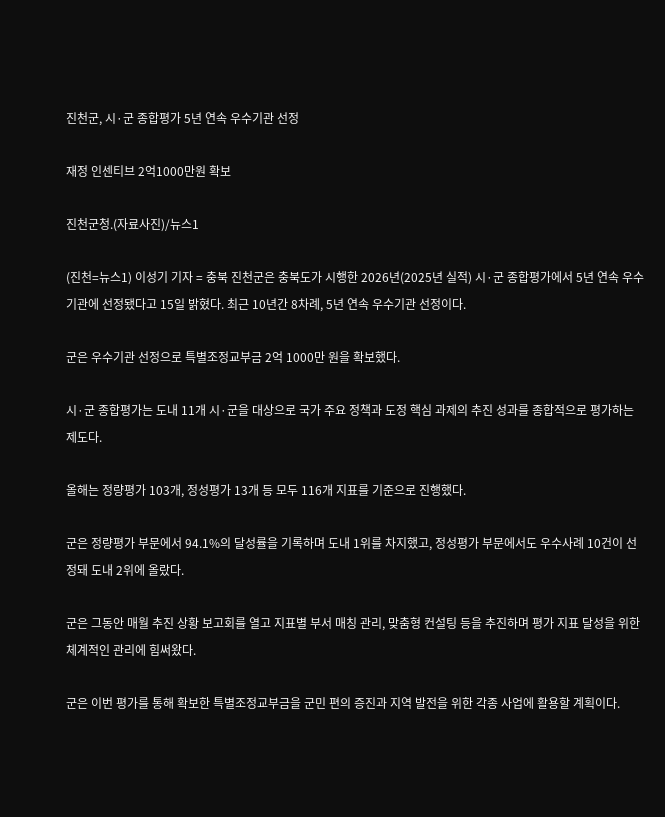진천군, 시·군 종합평가 5년 연속 우수기관 선정

재정 인센티브 2억1000만원 확보

진천군청.(자료사진)/뉴스1

(진천=뉴스1) 이성기 기자 = 충북 진천군은 충북도가 시행한 2026년(2025년 실적) 시·군 종합평가에서 5년 연속 우수기관에 선정됐다고 15일 밝혔다. 최근 10년간 8차례, 5년 연속 우수기관 선정이다.

군은 우수기관 선정으로 특별조정교부금 2억 1000만 원을 확보했다.

시·군 종합평가는 도내 11개 시·군을 대상으로 국가 주요 정책과 도정 핵심 과제의 추진 성과를 종합적으로 평가하는 제도다.

올해는 정량평가 103개, 정성평가 13개 등 모두 116개 지표를 기준으로 진행했다.

군은 정량평가 부문에서 94.1%의 달성률을 기록하며 도내 1위를 차지했고, 정성평가 부문에서도 우수사례 10건이 선정돼 도내 2위에 올랐다.

군은 그동안 매월 추진 상황 보고회를 열고 지표별 부서 매칭 관리, 맞춤형 컨설팅 등을 추진하며 평가 지표 달성을 위한 체계적인 관리에 힘써왔다.

군은 이번 평가를 통해 확보한 특별조정교부금을 군민 편의 증진과 지역 발전을 위한 각종 사업에 활용할 계획이다.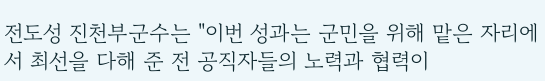전도성 진천부군수는 "이번 성과는 군민을 위해 맡은 자리에서 최선을 다해 준 전 공직자들의 노력과 협력이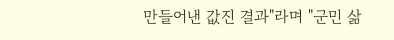만들어낸 값진 결과"라며 "군민 삶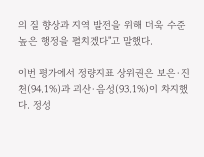의 질 향상과 지역 발전을 위해 더욱 수준 높은 행정을 펼치겠다"고 말했다.

이번 평가에서 정량지표 상위권은 보은·진천(94.1%)과 괴산·음성(93.1%)이 차지했다. 정성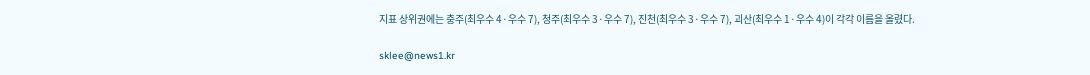지표 상위권에는 충주(최우수 4·우수 7), 청주(최우수 3·우수 7), 진천(최우수 3·우수 7), 괴산(최우수 1·우수 4)이 각각 이름을 올렸다.

sklee@news1.kr